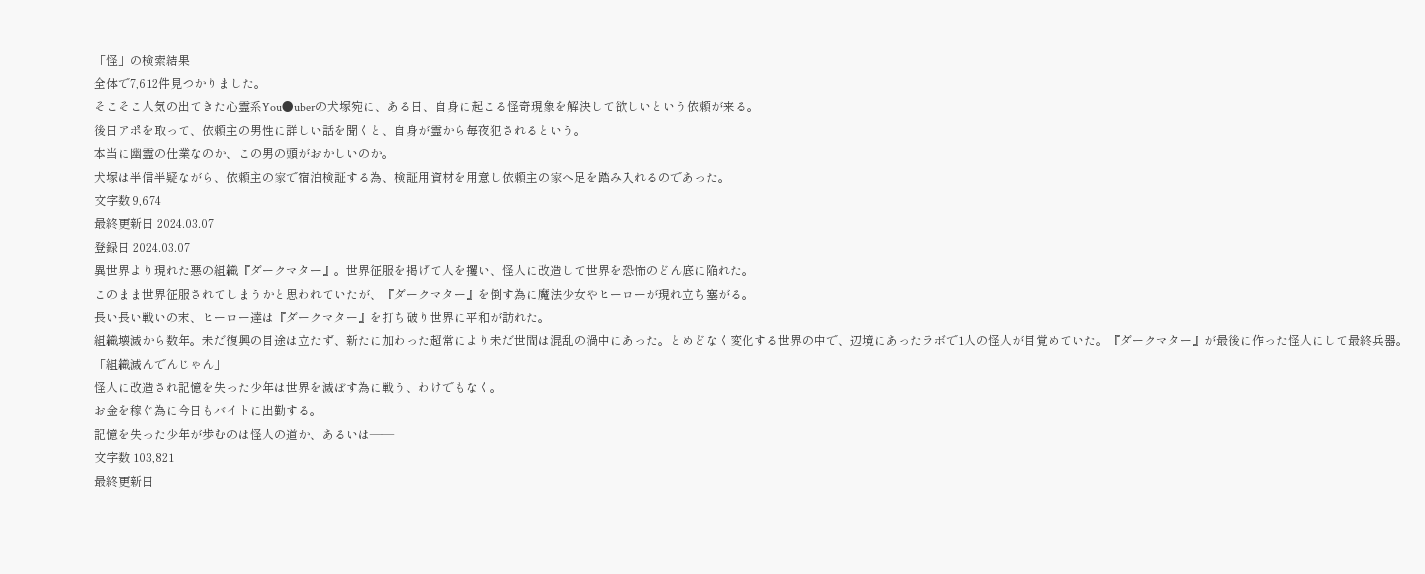「怪」の検索結果
全体で7,612件見つかりました。
そこそこ人気の出てきた心霊系You●uberの犬塚宛に、ある日、自身に起こる怪奇現象を解決して欲しいという依頼が来る。
後日アポを取って、依頼主の男性に詳しい話を聞くと、自身が霊から毎夜犯されるという。
本当に幽霊の仕業なのか、この男の頭がおかしいのか。
犬塚は半信半疑ながら、依頼主の家で宿泊検証する為、検証用資材を用意し依頼主の家へ足を踏み入れるのであった。
文字数 9,674
最終更新日 2024.03.07
登録日 2024.03.07
異世界より現れた悪の組織『ダークマター』。世界征服を掲げて人を攫い、怪人に改造して世界を恐怖のどん底に陥れた。
このまま世界征服されてしまうかと思われていたが、『ダークマター』を倒す為に魔法少女やヒーローが現れ立ち塞がる。
長い長い戦いの末、ヒーロー達は『ダークマター』を打ち破り世界に平和が訪れた。
組織壊滅から数年。未だ復興の目途は立たず、新たに加わった超常により未だ世間は混乱の渦中にあった。とめどなく変化する世界の中で、辺境にあったラボで1人の怪人が目覚めていた。『ダークマター』が最後に作った怪人にして最終兵器。
「組織滅んでんじゃん」
怪人に改造され記憶を失った少年は世界を滅ぼす為に戦う、わけでもなく。
お金を稼ぐ為に今日もバイトに出勤する。
記憶を失った少年が歩むのは怪人の道か、あるいは――
文字数 103,821
最終更新日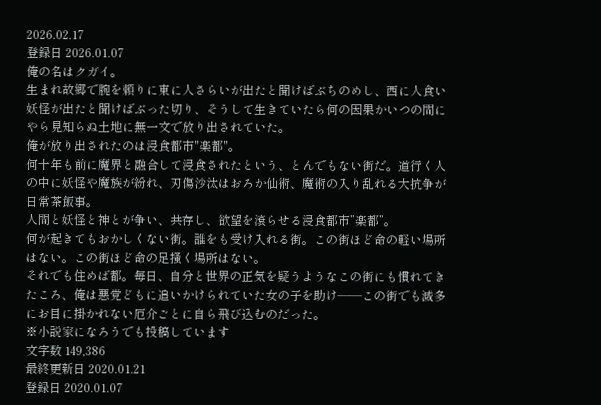2026.02.17
登録日 2026.01.07
俺の名はクガイ。
生まれ故郷で腕を頼りに東に人さらいが出たと聞けばぶちのめし、西に人食い妖怪が出たと聞けばぶった切り、そうして生きていたら何の因果かいつの間にやら見知らぬ土地に無一文で放り出されていた。
俺が放り出されたのは浸食都市"楽都"。
何十年も前に魔界と融合して浸食されたという、とんでもない街だ。道行く人の中に妖怪や魔族が紛れ、刃傷沙汰はおろか仙術、魔術の入り乱れる大抗争が日常茶飯事。
人間と妖怪と神とが争い、共存し、欲望を滾らせる浸食都市”楽都”。
何が起きてもおかしくない街。誰をも受け入れる街。この街ほど命の軽い場所はない。この街ほど命の足掻く場所はない。
それでも住めば都。毎日、自分と世界の正気を疑うようなこの街にも慣れてきたころ、俺は悪党どもに追いかけられていた女の子を助け――この街でも滅多にお目に掛かれない厄介ごとに自ら飛び込むのだった。
※小説家になろうでも投稿しています
文字数 149,386
最終更新日 2020.01.21
登録日 2020.01.07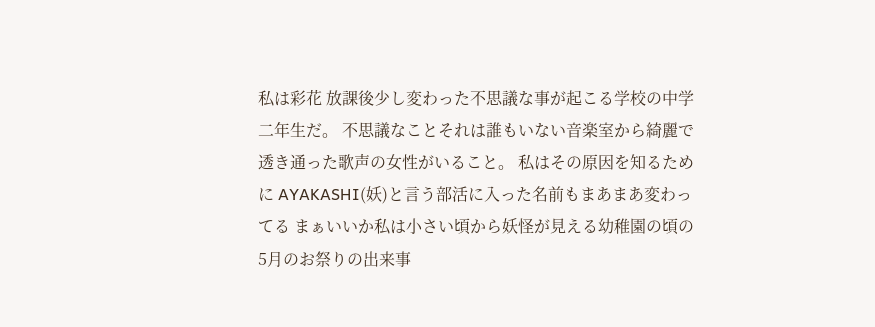私は彩花 放課後少し変わった不思議な事が起こる学校の中学二年生だ。 不思議なことそれは誰もいない音楽室から綺麗で透き通った歌声の女性がいること。 私はその原因を知るために AYAKASHI(妖)と言う部活に入った名前もまあまあ変わってる まぁいいか私は小さい頃から妖怪が見える幼稚園の頃の5月のお祭りの出来事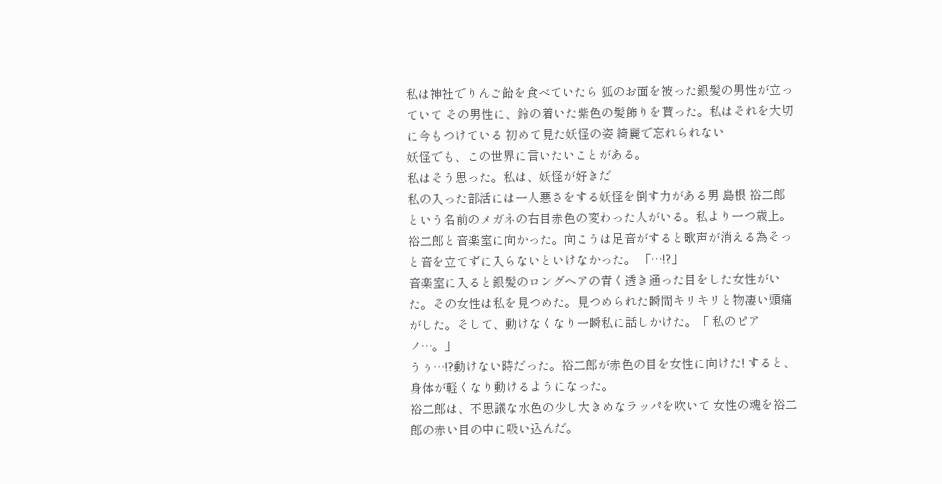私は神社でりんご飴を食べていたら 狐のお面を被った銀髪の男性が立っていて その男性に、鈴の着いた紫色の髪飾りを貰った。私はそれを大切に今もつけている 初めて見た妖怪の姿 綺麗で忘れられない
妖怪でも、この世界に言いたいことがある。
私はそう思った。私は、妖怪が好きだ
私の入った部活には一人悪さをする妖怪を倒す力がある男 島根 裕二郎という名前のメガネの右目赤色の変わった人がいる。私より一つ歳上。
裕二郎と音楽室に向かった。向こうは足音がすると歌声が消える為そっと音を立てずに入らないといけなかった。 「…!?」
音楽室に入ると銀髪のロングヘアの青く透き通った目をした女性がいた。その女性は私を見つめた。見つめられた瞬間キリキリと物凄い頭痛がした。そして、動けなくなり一瞬私に話しかけた。「 私のピアノ…。」
うぅ…!?動けない時だった。裕二郎が赤色の目を女性に向けた! すると、身体が軽くなり動けるようになった。
裕二郎は、不思議な水色の少し大きめなラッパを吹いて 女性の魂を裕二郎の赤い目の中に吸い込んだ。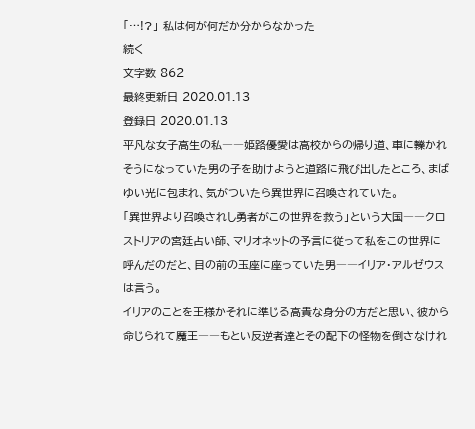「…!?」 私は何が何だか分からなかった
続く
文字数 862
最終更新日 2020.01.13
登録日 2020.01.13
平凡な女子高生の私――姫路優愛は高校からの帰り道、車に轢かれそうになっていた男の子を助けようと道路に飛び出したところ、まばゆい光に包まれ、気がついたら異世界に召喚されていた。
「異世界より召喚されし勇者がこの世界を救う」という大国――クロストリアの宮廷占い師、マリオネットの予言に従って私をこの世界に呼んだのだと、目の前の玉座に座っていた男――イリア・アルゼウスは言う。
イリアのことを王様かそれに準じる高貴な身分の方だと思い、彼から命じられて魔王――もとい反逆者達とその配下の怪物を倒さなけれ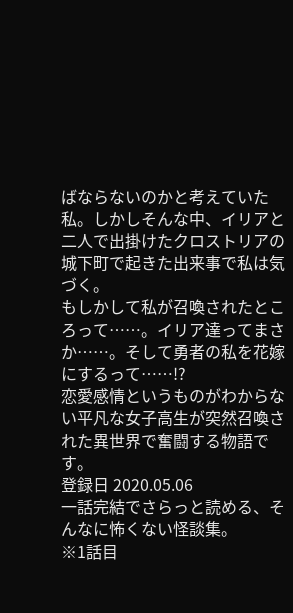ばならないのかと考えていた私。しかしそんな中、イリアと二人で出掛けたクロストリアの城下町で起きた出来事で私は気づく。
もしかして私が召喚されたところって……。イリア達ってまさか……。そして勇者の私を花嫁にするって……!?
恋愛感情というものがわからない平凡な女子高生が突然召喚された異世界で奮闘する物語です。
登録日 2020.05.06
一話完結でさらっと読める、そんなに怖くない怪談集。
※1話目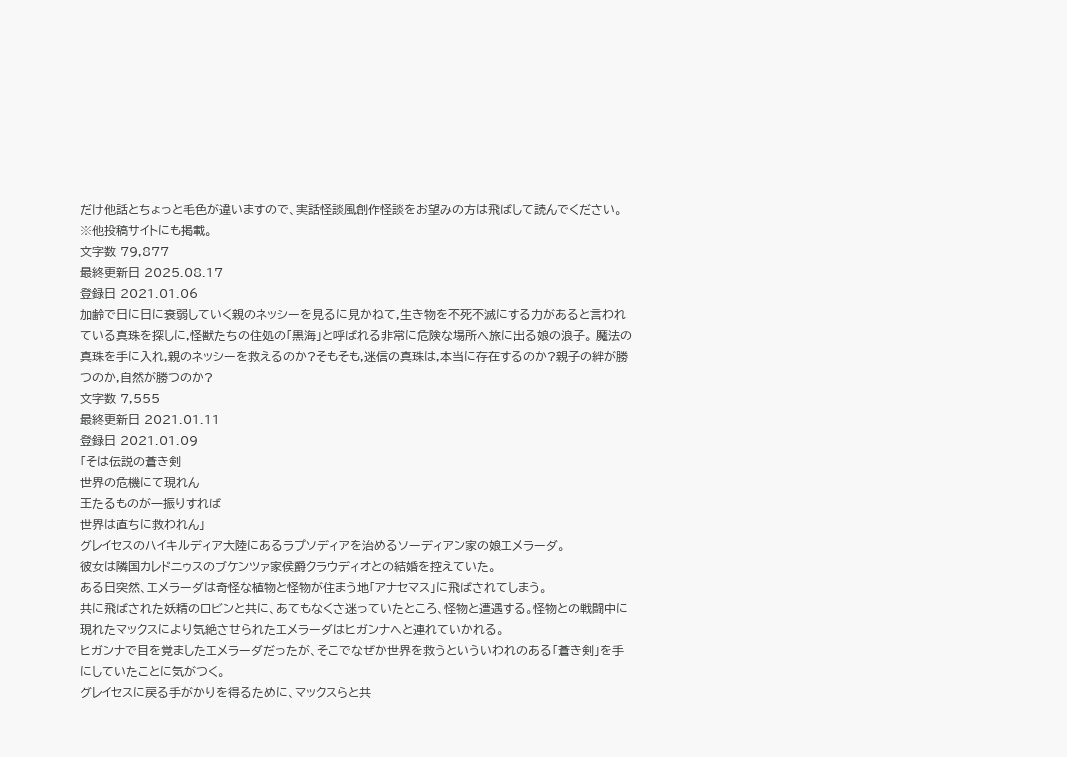だけ他話とちょっと毛色が違いますので、実話怪談風創作怪談をお望みの方は飛ばして読んでください。
※他投稿サイトにも掲載。
文字数 79,877
最終更新日 2025.08.17
登録日 2021.01.06
加齢で日に日に衰弱していく親のネッシーを見るに見かねて,生き物を不死不滅にする力があると言われている真珠を探しに,怪獣たちの住処の「黒海」と呼ばれる非常に危険な場所へ旅に出る娘の浪子。 魔法の真珠を手に入れ,親のネッシーを救えるのか?そもそも,迷信の真珠は,本当に存在するのか?親子の絆が勝つのか,自然が勝つのか?
文字数 7,555
最終更新日 2021.01.11
登録日 2021.01.09
「そは伝説の蒼き剣
世界の危機にて現れん
王たるものが一振りすれば
世界は直ちに救われん」
グレイセスのハイキルディア大陸にあるラプソディアを治めるソーディアン家の娘エメラーダ。
彼女は隣国カレドニゥスのブケンツァ家侯爵クラウディオとの結婚を控えていた。
ある日突然、エメラーダは奇怪な植物と怪物が住まう地「アナセマス」に飛ばされてしまう。
共に飛ばされた妖精のロビンと共に、あてもなくさ迷っていたところ、怪物と遭遇する。怪物との戦闘中に現れたマックスにより気絶させられたエメラーダはヒガンナへと連れていかれる。
ヒガンナで目を覚ましたエメラーダだったが、そこでなぜか世界を救うといういわれのある「蒼き剣」を手にしていたことに気がつく。
グレイセスに戻る手がかりを得るために、マックスらと共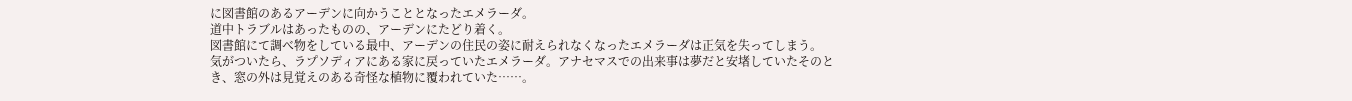に図書館のあるアーデンに向かうこととなったエメラーダ。
道中トラブルはあったものの、アーデンにたどり着く。
図書館にて調べ物をしている最中、アーデンの住民の姿に耐えられなくなったエメラーダは正気を失ってしまう。
気がついたら、ラプソディアにある家に戻っていたエメラーダ。アナセマスでの出来事は夢だと安堵していたそのとき、窓の外は見覚えのある奇怪な植物に覆われていた……。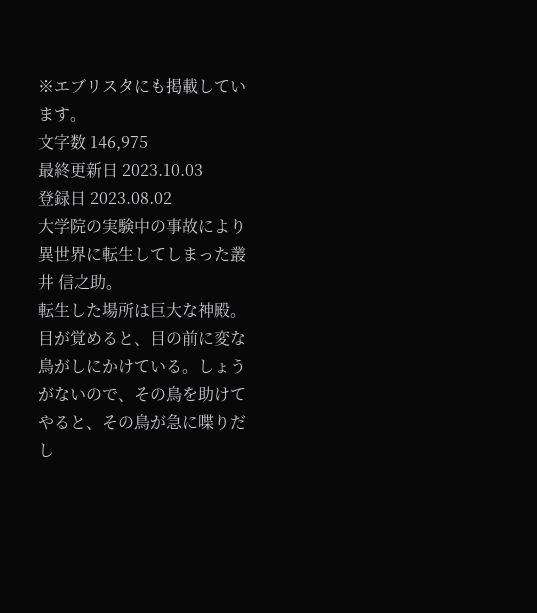※エブリスタにも掲載しています。
文字数 146,975
最終更新日 2023.10.03
登録日 2023.08.02
大学院の実験中の事故により異世界に転生してしまった叢井 信之助。
転生した場所は巨大な神殿。
目が覚めると、目の前に変な鳥がしにかけている。しょうがないので、その鳥を助けてやると、その鳥が急に喋りだし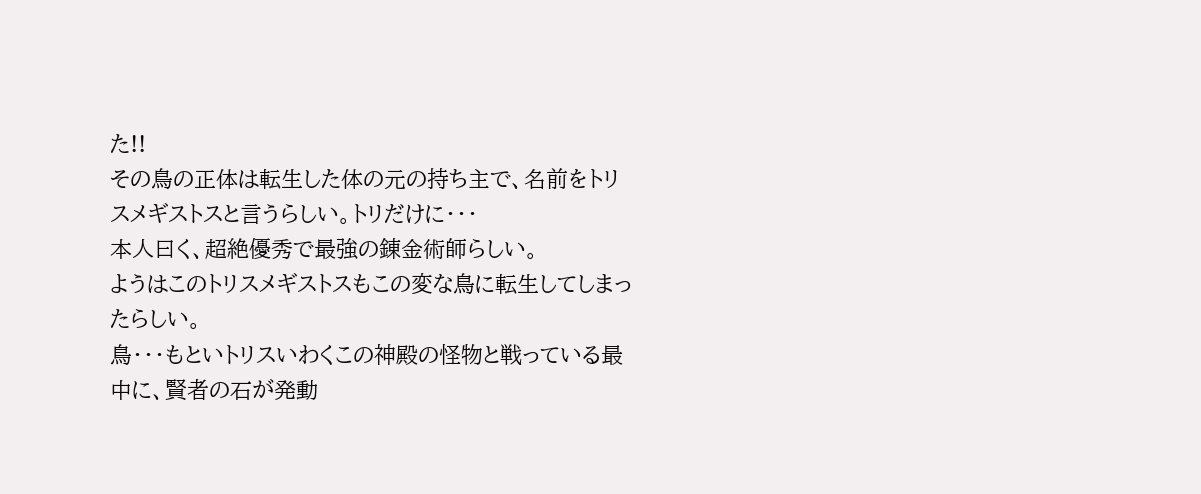た!!
その鳥の正体は転生した体の元の持ち主で、名前をトリスメギストスと言うらしい。トリだけに・・・
本人曰く、超絶優秀で最強の錬金術師らしい。
ようはこのトリスメギストスもこの変な鳥に転生してしまったらしい。
鳥・・・もといトリスいわくこの神殿の怪物と戦っている最中に、賢者の石が発動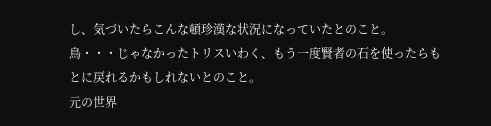し、気づいたらこんな頓珍漢な状況になっていたとのこと。
鳥・・・じゃなかったトリスいわく、もう一度賢者の石を使ったらもとに戻れるかもしれないとのこと。
元の世界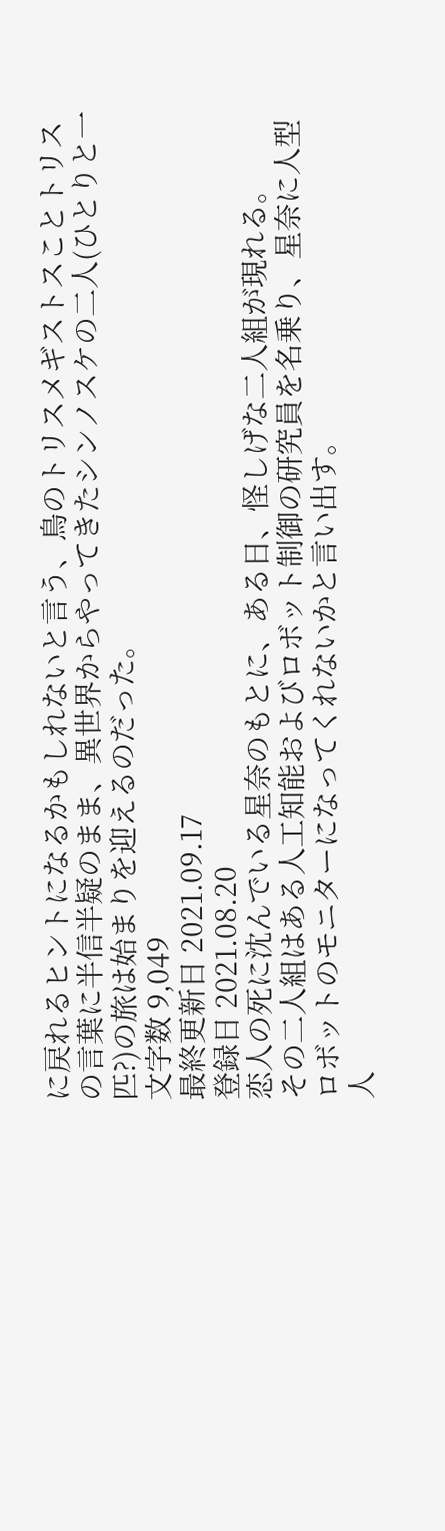に戻れるヒントになるかもしれないと言う、鳥のトリスメギストスことトリスの言葉に半信半疑のまま、異世界からやってきたシンノスケの二人(ひとりと一匹?)の旅は始まりを迎えるのだった。
文字数 9,049
最終更新日 2021.09.17
登録日 2021.08.20
恋人の死に沈んでいる星奈のもとに、ある日、怪しげな二人組が現れる。
その二人組はある人工知能およびロボット制御の研究員を名乗り、星奈に人型ロボットのモニターになってくれないかと言い出す。
人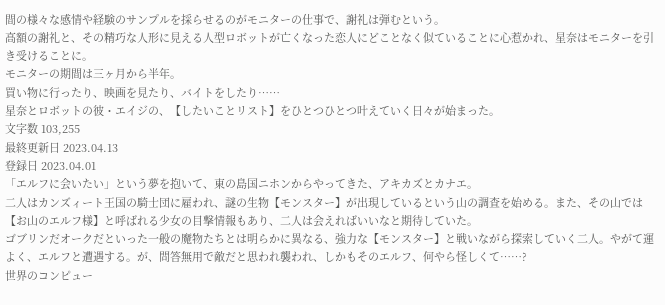間の様々な感情や経験のサンプルを採らせるのがモニターの仕事で、謝礼は弾むという。
高額の謝礼と、その精巧な人形に見える人型ロボットが亡くなった恋人にどことなく似ていることに心惹かれ、星奈はモニターを引き受けることに。
モニターの期間は三ヶ月から半年。
買い物に行ったり、映画を見たり、バイトをしたり……
星奈とロボットの彼・エイジの、【したいことリスト】をひとつひとつ叶えていく日々が始まった。
文字数 103,255
最終更新日 2023.04.13
登録日 2023.04.01
「エルフに会いたい」という夢を抱いて、東の島国ニホンからやってきた、アキカズとカナエ。
二人はカンズィート王国の騎士団に雇われ、謎の生物【モンスター】が出現しているという山の調査を始める。また、その山では【お山のエルフ様】と呼ばれる少女の目撃情報もあり、二人は会えればいいなと期待していた。
ゴブリンだオークだといった一般の魔物たちとは明らかに異なる、強力な【モンスター】と戦いながら探索していく二人。やがて運よく、エルフと遭遇する。が、問答無用で敵だと思われ襲われ、しかもそのエルフ、何やら怪しくて……?
世界のコンピュー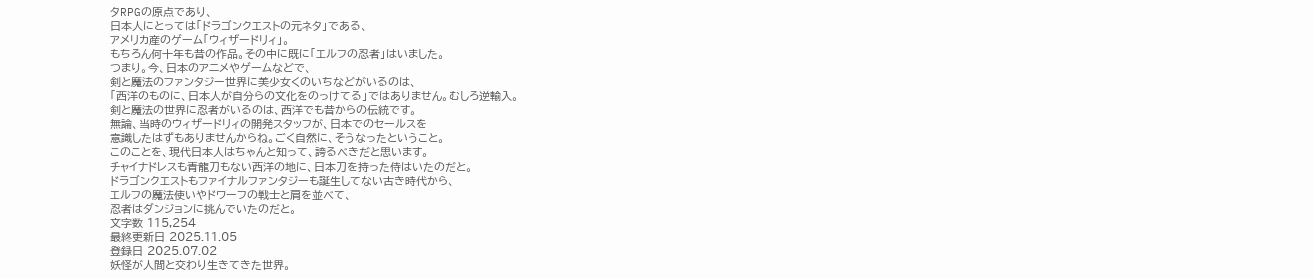タRPGの原点であり、
日本人にとっては「ドラゴンクエストの元ネタ」である、
アメリカ産のゲーム「ウィザードリィ」。
もちろん何十年も昔の作品。その中に既に「エルフの忍者」はいました。
つまり。今、日本のアニメやゲームなどで、
剣と魔法のファンタジー世界に美少女くのいちなどがいるのは、
「西洋のものに、日本人が自分らの文化をのっけてる」ではありません。むしろ逆輸入。
剣と魔法の世界に忍者がいるのは、西洋でも昔からの伝統です。
無論、当時のウィザードリィの開発スタッフが、日本でのセールスを
意識したはずもありませんからね。ごく自然に、そうなったということ。
このことを、現代日本人はちゃんと知って、誇るべきだと思います。
チャイナドレスも青龍刀もない西洋の地に、日本刀を持った侍はいたのだと。
ドラゴンクエストもファイナルファンタジーも誕生してない古き時代から、
エルフの魔法使いやドワーフの戦士と肩を並べて、
忍者はダンジョンに挑んでいたのだと。
文字数 115,254
最終更新日 2025.11.05
登録日 2025.07.02
妖怪が人間と交わり生きてきた世界。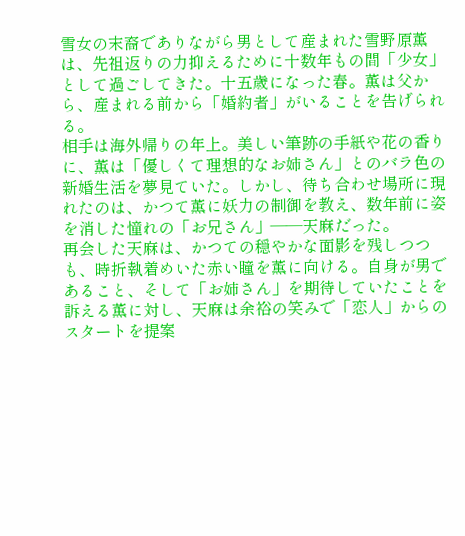雪女の末裔でありながら男として産まれた雪野原薫は、先祖返りの力抑えるために十数年もの間「少女」として過ごしてきた。十五歳になった春。薫は父から、産まれる前から「婚約者」がいることを告げられる。
相手は海外帰りの年上。美しい筆跡の手紙や花の香りに、薫は「優しくて理想的なお姉さん」とのバラ色の新婚生活を夢見ていた。しかし、待ち合わせ場所に現れたのは、かつて薫に妖力の制御を教え、数年前に姿を消した憧れの「お兄さん」――天麻だった。
再会した天麻は、かつての穏やかな面影を残しつつも、時折執着めいた赤い瞳を薫に向ける。自身が男であること、そして「お姉さん」を期待していたことを訴える薫に対し、天麻は余裕の笑みで「恋人」からのスタートを提案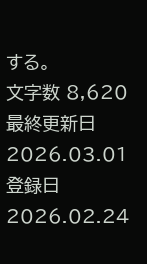する。
文字数 8,620
最終更新日 2026.03.01
登録日 2026.02.24